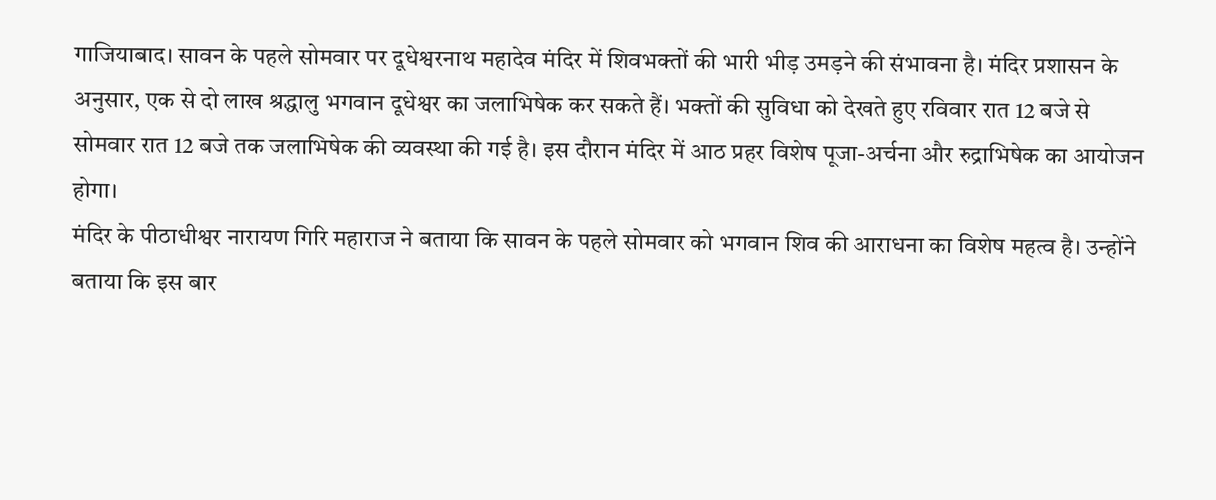गाजियाबाद। सावन के पहले सोमवार पर दूधेश्वरनाथ महादेव मंदिर में शिवभक्तों की भारी भीड़ उमड़ने की संभावना है। मंदिर प्रशासन के अनुसार, एक से दो लाख श्रद्धालु भगवान दूधेश्वर का जलाभिषेक कर सकते हैं। भक्तों की सुविधा को देखते हुए रविवार रात 12 बजे से सोमवार रात 12 बजे तक जलाभिषेक की व्यवस्था की गई है। इस दौरान मंदिर में आठ प्रहर विशेष पूजा-अर्चना और रुद्राभिषेक का आयोजन होगा।
मंदिर के पीठाधीश्वर नारायण गिरि महाराज ने बताया कि सावन के पहले सोमवार को भगवान शिव की आराधना का विशेष महत्व है। उन्होंने बताया कि इस बार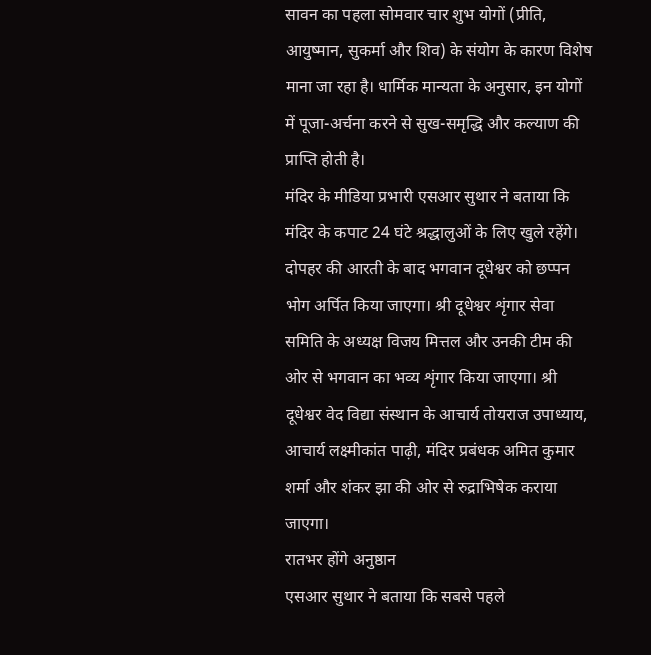सावन का पहला सोमवार चार शुभ योगों (प्रीति, आयुष्मान, सुकर्मा और शिव) के संयोग के कारण विशेष माना जा रहा है। धार्मिक मान्यता के अनुसार, इन योगों में पूजा-अर्चना करने से सुख-समृद्धि और कल्याण की प्राप्ति होती है।
मंदिर के मीडिया प्रभारी एसआर सुथार ने बताया कि मंदिर के कपाट 24 घंटे श्रद्धालुओं के लिए खुले रहेंगे। दोपहर की आरती के बाद भगवान दूधेश्वर को छप्पन भोग अर्पित किया जाएगा। श्री दूधेश्वर शृंगार सेवा समिति के अध्यक्ष विजय मित्तल और उनकी टीम की ओर से भगवान का भव्य शृंगार किया जाएगा। श्री दूधेश्वर वेद विद्या संस्थान के आचार्य तोयराज उपाध्याय, आचार्य लक्ष्मीकांत पाढ़ी, मंदिर प्रबंधक अमित कुमार शर्मा और शंकर झा की ओर से रुद्राभिषेक कराया जाएगा।
रातभर होंगे अनुष्ठान
एसआर सुथार ने बताया कि सबसे पहले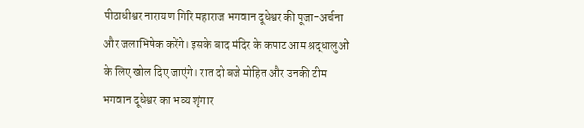पीठाधीश्वर नारायण गिरि महाराज भगवान दूधेश्वर की पूजा-अर्चना और जलाभिषेक करेंगे। इसके बाद मंदिर के कपाट आम श्रद्धालुओं के लिए खोल दिए जाएंगे। रात दो बजे मोहित और उनकी टीम भगवान दूधेश्वर का भव्य शृंगार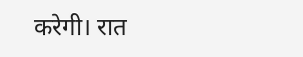करेगी। रात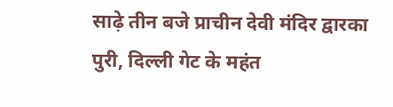साढ़े तीन बजे प्राचीन देवी मंदिर द्वारका पुरी, दिल्ली गेट के महंत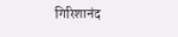गिरिशानंद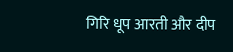गिरि धूप आरती और दीप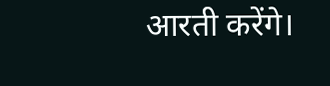आरती करेंगे।